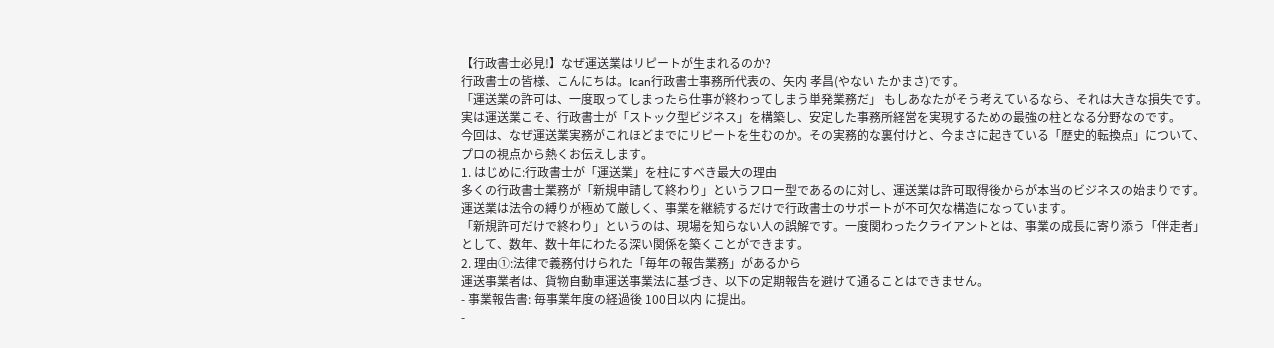【行政書士必見!】なぜ運送業はリピートが生まれるのか?
行政書士の皆様、こんにちは。Ican行政書士事務所代表の、矢内 孝昌(やない たかまさ)です。
「運送業の許可は、一度取ってしまったら仕事が終わってしまう単発業務だ」 もしあなたがそう考えているなら、それは大きな損失です。実は運送業こそ、行政書士が「ストック型ビジネス」を構築し、安定した事務所経営を実現するための最強の柱となる分野なのです。
今回は、なぜ運送業実務がこれほどまでにリピートを生むのか。その実務的な裏付けと、今まさに起きている「歴史的転換点」について、プロの視点から熱くお伝えします。
1. はじめに:行政書士が「運送業」を柱にすべき最大の理由
多くの行政書士業務が「新規申請して終わり」というフロー型であるのに対し、運送業は許可取得後からが本当のビジネスの始まりです。運送業は法令の縛りが極めて厳しく、事業を継続するだけで行政書士のサポートが不可欠な構造になっています。
「新規許可だけで終わり」というのは、現場を知らない人の誤解です。一度関わったクライアントとは、事業の成長に寄り添う「伴走者」として、数年、数十年にわたる深い関係を築くことができます。
2. 理由①:法律で義務付けられた「毎年の報告業務」があるから
運送事業者は、貨物自動車運送事業法に基づき、以下の定期報告を避けて通ることはできません。
- 事業報告書: 毎事業年度の経過後 100日以内 に提出。
-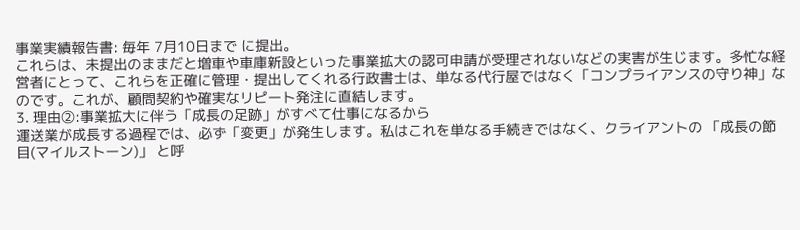事業実績報告書: 毎年 7月10日まで に提出。
これらは、未提出のままだと増車や車庫新設といった事業拡大の認可申請が受理されないなどの実害が生じます。多忙な経営者にとって、これらを正確に管理・提出してくれる行政書士は、単なる代行屋ではなく「コンプライアンスの守り神」なのです。これが、顧問契約や確実なリピート発注に直結します。
3. 理由②:事業拡大に伴う「成長の足跡」がすべて仕事になるから
運送業が成長する過程では、必ず「変更」が発生します。私はこれを単なる手続きではなく、クライアントの 「成長の節目(マイルストーン)」 と呼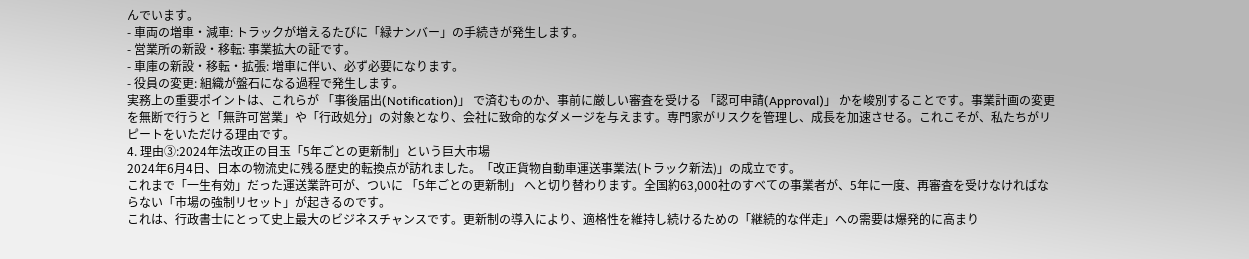んでいます。
- 車両の増車・減車: トラックが増えるたびに「緑ナンバー」の手続きが発生します。
- 営業所の新設・移転: 事業拡大の証です。
- 車庫の新設・移転・拡張: 増車に伴い、必ず必要になります。
- 役員の変更: 組織が盤石になる過程で発生します。
実務上の重要ポイントは、これらが 「事後届出(Notification)」 で済むものか、事前に厳しい審査を受ける 「認可申請(Approval)」 かを峻別することです。事業計画の変更を無断で行うと「無許可営業」や「行政処分」の対象となり、会社に致命的なダメージを与えます。専門家がリスクを管理し、成長を加速させる。これこそが、私たちがリピートをいただける理由です。
4. 理由③:2024年法改正の目玉「5年ごとの更新制」という巨大市場
2024年6月4日、日本の物流史に残る歴史的転換点が訪れました。「改正貨物自動車運送事業法(トラック新法)」の成立です。
これまで「一生有効」だった運送業許可が、ついに 「5年ごとの更新制」 へと切り替わります。全国約63,000社のすべての事業者が、5年に一度、再審査を受けなければならない「市場の強制リセット」が起きるのです。
これは、行政書士にとって史上最大のビジネスチャンスです。更新制の導入により、適格性を維持し続けるための「継続的な伴走」への需要は爆発的に高まり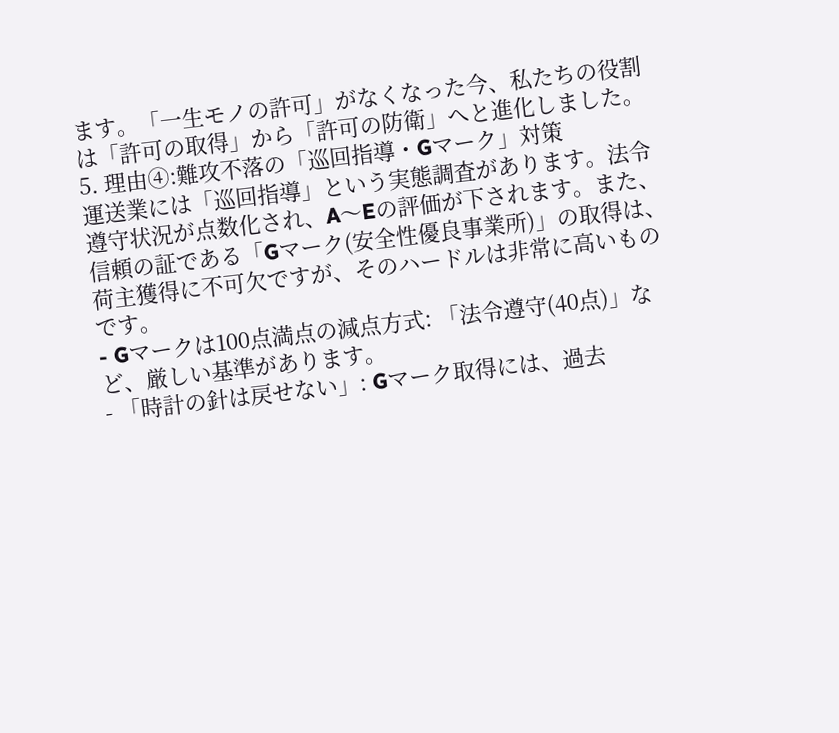ます。「一生モノの許可」がなくなった今、私たちの役割は「許可の取得」から「許可の防衛」へと進化しました。
5. 理由④:難攻不落の「巡回指導・Gマーク」対策
運送業には「巡回指導」という実態調査があります。法令遵守状況が点数化され、A〜Eの評価が下されます。また、信頼の証である「Gマーク(安全性優良事業所)」の取得は、荷主獲得に不可欠ですが、そのハードルは非常に高いものです。
- Gマークは100点満点の減点方式: 「法令遵守(40点)」など、厳しい基準があります。
- 「時計の針は戻せない」: Gマーク取得には、過去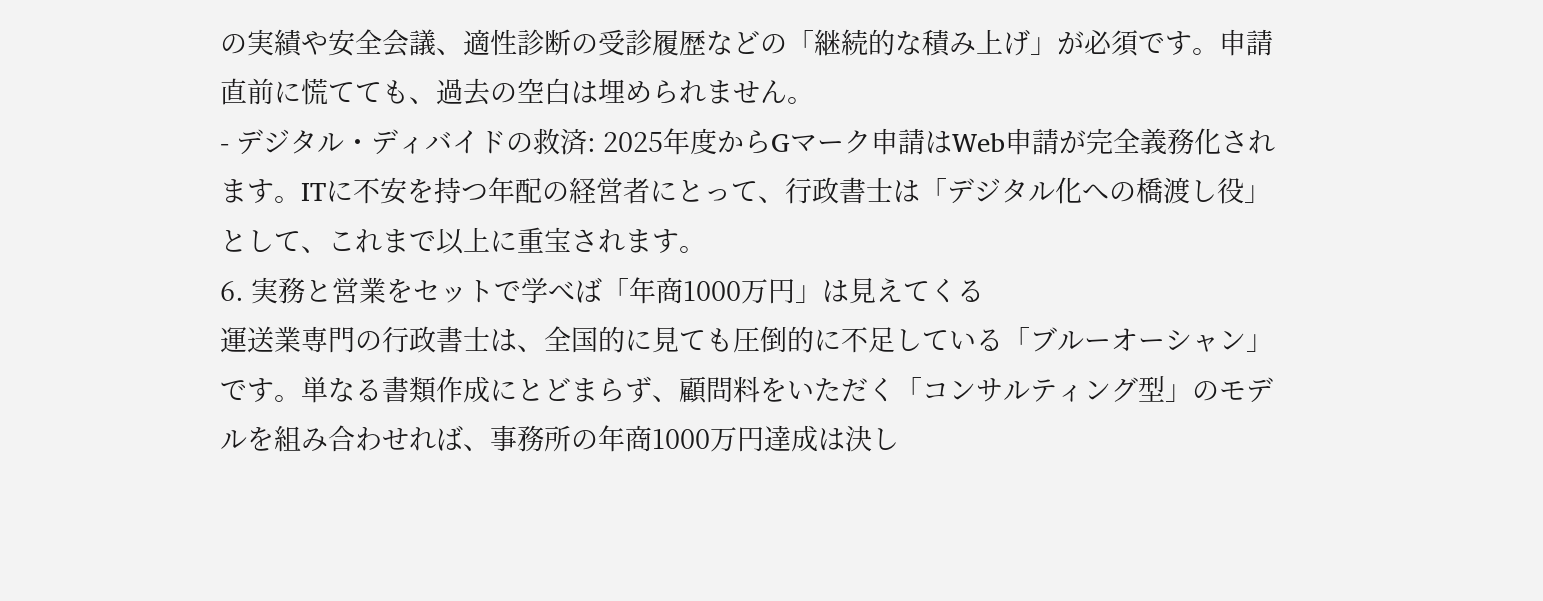の実績や安全会議、適性診断の受診履歴などの「継続的な積み上げ」が必須です。申請直前に慌てても、過去の空白は埋められません。
- デジタル・ディバイドの救済: 2025年度からGマーク申請はWeb申請が完全義務化されます。ITに不安を持つ年配の経営者にとって、行政書士は「デジタル化への橋渡し役」として、これまで以上に重宝されます。
6. 実務と営業をセットで学べば「年商1000万円」は見えてくる
運送業専門の行政書士は、全国的に見ても圧倒的に不足している「ブルーオーシャン」です。単なる書類作成にとどまらず、顧問料をいただく「コンサルティング型」のモデルを組み合わせれば、事務所の年商1000万円達成は決し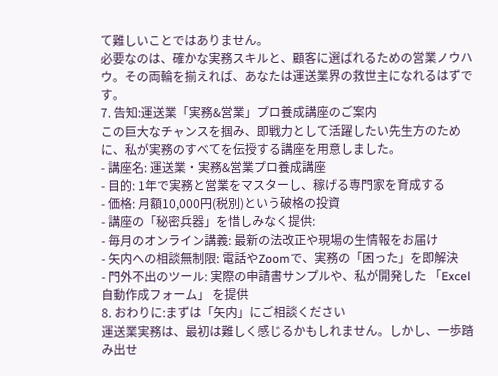て難しいことではありません。
必要なのは、確かな実務スキルと、顧客に選ばれるための営業ノウハウ。その両輪を揃えれば、あなたは運送業界の救世主になれるはずです。
7. 告知:運送業「実務&営業」プロ養成講座のご案内
この巨大なチャンスを掴み、即戦力として活躍したい先生方のために、私が実務のすべてを伝授する講座を用意しました。
- 講座名: 運送業・実務&営業プロ養成講座
- 目的: 1年で実務と営業をマスターし、稼げる専門家を育成する
- 価格: 月額10,000円(税別)という破格の投資
- 講座の「秘密兵器」を惜しみなく提供:
- 毎月のオンライン講義: 最新の法改正や現場の生情報をお届け
- 矢内への相談無制限: 電話やZoomで、実務の「困った」を即解決
- 門外不出のツール: 実際の申請書サンプルや、私が開発した 「Excel自動作成フォーム」 を提供
8. おわりに:まずは「矢内」にご相談ください
運送業実務は、最初は難しく感じるかもしれません。しかし、一歩踏み出せ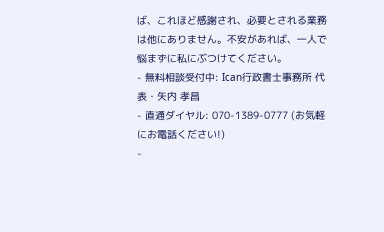ば、これほど感謝され、必要とされる業務は他にありません。不安があれば、一人で悩まずに私にぶつけてください。
- 無料相談受付中: Ican行政書士事務所 代表・矢内 孝昌
- 直通ダイヤル: 070-1389-0777 (お気軽にお電話ください!)
-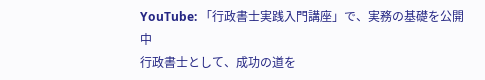YouTube: 「行政書士実践入門講座」で、実務の基礎を公開中
行政書士として、成功の道を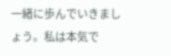一緒に歩んでいきましょう。私は本気で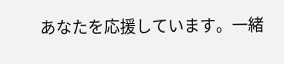あなたを応援しています。一緒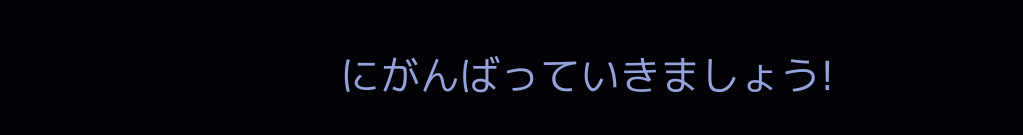にがんばっていきましょう!